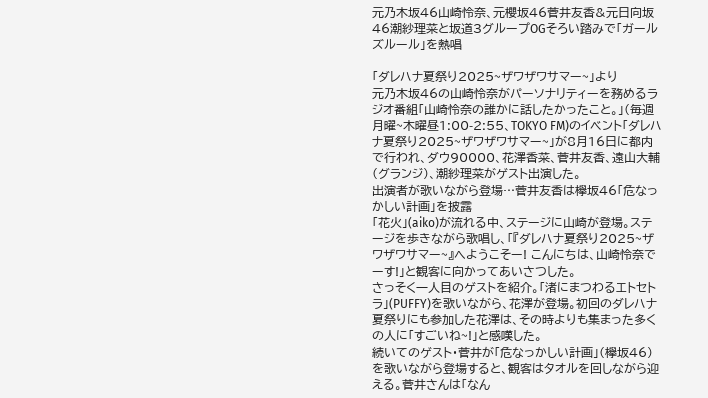元乃木坂46山崎怜奈、元櫻坂46菅井友香&元日向坂46潮紗理菜と坂道3グループOGそろい踏みで「ガールズルール」を熱唱

「ダレハナ夏祭り2025~ザワザワサマー~」より
元乃木坂46の山崎怜奈がパーソナリティーを務めるラジオ番組「山崎怜奈の誰かに話したかったこと。」(毎週月曜~木曜昼1:00-2:55、TOKYO FM)のイベント「ダレハナ夏祭り2025~ザワザワサマー~」が8月16日に都内で行われ、ダウ90000、花澤香菜、菅井友香、遠山大輔(グランジ)、潮紗理菜がゲスト出演した。
出演者が歌いながら登場…菅井友香は欅坂46「危なっかしい計画」を披露
「花火」(aiko)が流れる中、ステージに山崎が登場。ステージを歩きながら歌唱し、「『ダレハナ夏祭り2025~ザワザワサマー~』へようこそー! こんにちは、山崎怜奈でーす!」と観客に向かってあいさつした。
さっそく一人目のゲストを紹介。「渚にまつわるエトセトラ」(PUFFY)を歌いながら、花澤が登場。初回のダレハナ夏祭りにも参加した花澤は、その時よりも集まった多くの人に「すごいね~!」と感嘆した。
続いてのゲスト・菅井が「危なっかしい計画」(欅坂46)を歌いながら登場すると、観客はタオルを回しながら迎える。菅井さんは「なん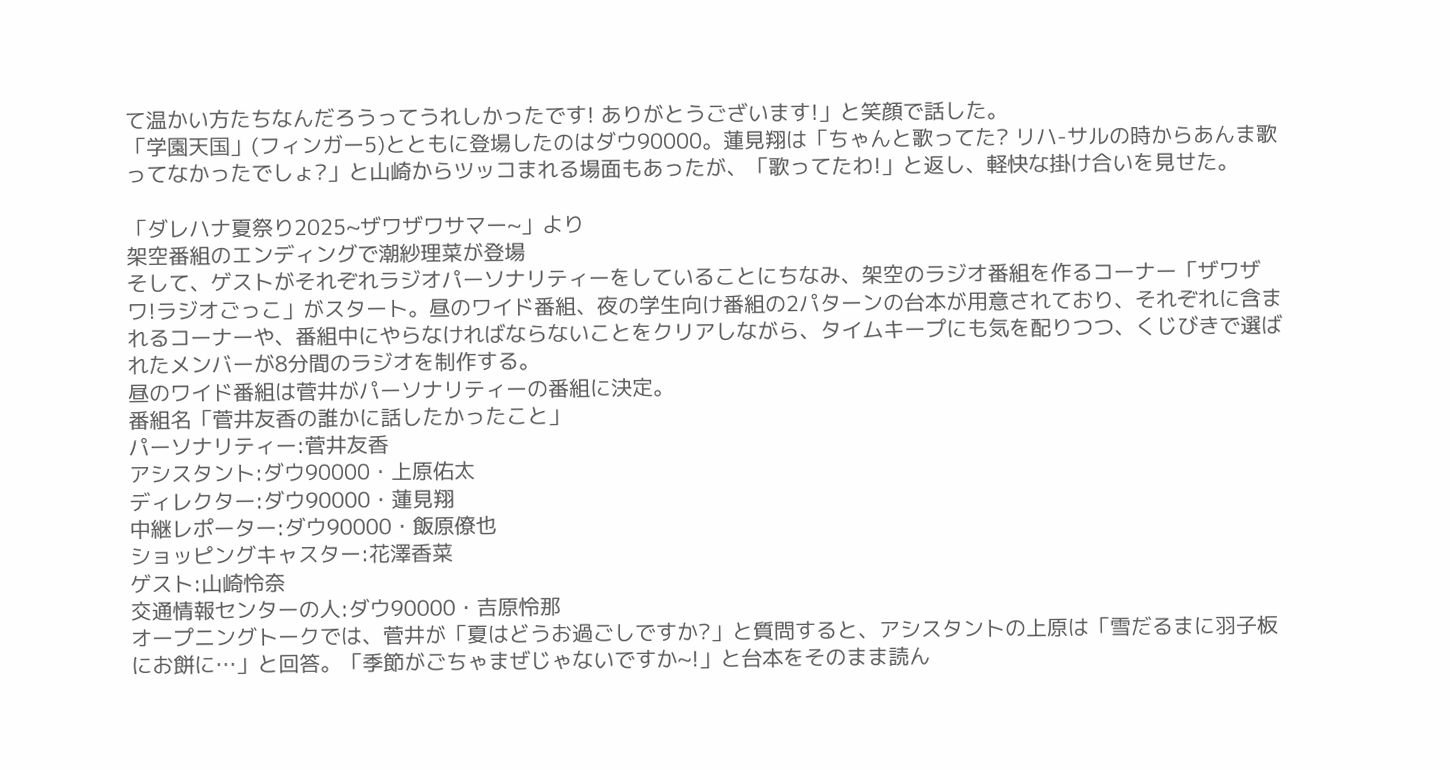て温かい方たちなんだろうってうれしかったです! ありがとうございます!」と笑顔で話した。
「学園天国」(フィンガー5)とともに登場したのはダウ90000。蓮見翔は「ちゃんと歌ってた? リハ-サルの時からあんま歌ってなかったでしょ?」と山崎からツッコまれる場面もあったが、「歌ってたわ!」と返し、軽快な掛け合いを見せた。

「ダレハナ夏祭り2025~ザワザワサマー~」より
架空番組のエンディングで潮紗理菜が登場
そして、ゲストがそれぞれラジオパーソナリティーをしていることにちなみ、架空のラジオ番組を作るコーナー「ザワザワ!ラジオごっこ」がスタート。昼のワイド番組、夜の学生向け番組の2パターンの台本が用意されており、それぞれに含まれるコーナーや、番組中にやらなければならないことをクリアしながら、タイムキープにも気を配りつつ、くじびきで選ばれたメンバーが8分間のラジオを制作する。
昼のワイド番組は菅井がパーソナリティーの番組に決定。
番組名「菅井友香の誰かに話したかったこと」
パーソナリティー:菅井友香
アシスタント:ダウ90000・上原佑太
ディレクター:ダウ90000・蓮見翔
中継レポーター:ダウ90000・飯原僚也
ショッピングキャスター:花澤香菜
ゲスト:山崎怜奈
交通情報センターの人:ダウ90000・吉原怜那
オープニングトークでは、菅井が「夏はどうお過ごしですか?」と質問すると、アシスタントの上原は「雪だるまに羽子板にお餅に…」と回答。「季節がごちゃまぜじゃないですか~!」と台本をそのまま読ん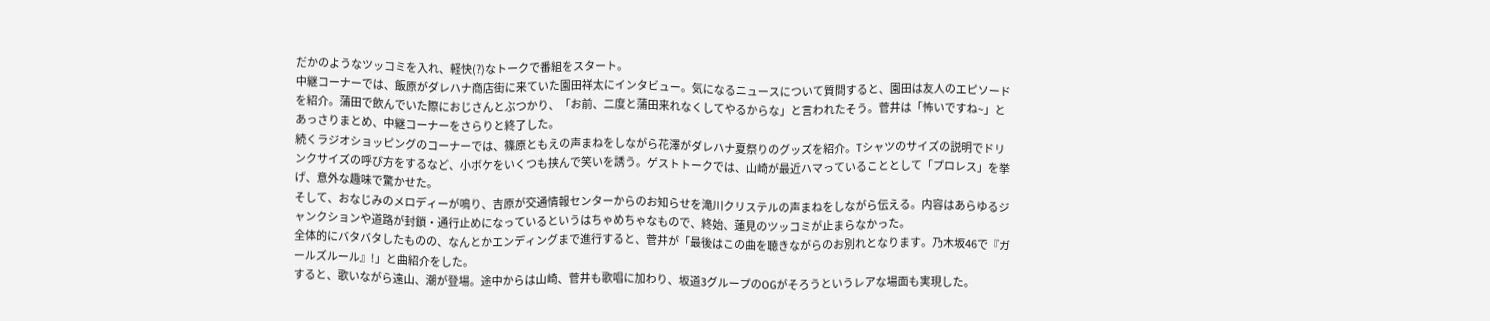だかのようなツッコミを入れ、軽快(?)なトークで番組をスタート。
中継コーナーでは、飯原がダレハナ商店街に来ていた園田祥太にインタビュー。気になるニュースについて質問すると、園田は友人のエピソードを紹介。蒲田で飲んでいた際におじさんとぶつかり、「お前、二度と蒲田来れなくしてやるからな」と言われたそう。菅井は「怖いですね~」とあっさりまとめ、中継コーナーをさらりと終了した。
続くラジオショッピングのコーナーでは、篠原ともえの声まねをしながら花澤がダレハナ夏祭りのグッズを紹介。Tシャツのサイズの説明でドリンクサイズの呼び方をするなど、小ボケをいくつも挟んで笑いを誘う。ゲストトークでは、山崎が最近ハマっていることとして「プロレス」を挙げ、意外な趣味で驚かせた。
そして、おなじみのメロディーが鳴り、吉原が交通情報センターからのお知らせを滝川クリステルの声まねをしながら伝える。内容はあらゆるジャンクションや道路が封鎖・通行止めになっているというはちゃめちゃなもので、終始、蓮見のツッコミが止まらなかった。
全体的にバタバタしたものの、なんとかエンディングまで進行すると、菅井が「最後はこの曲を聴きながらのお別れとなります。乃木坂46で『ガールズルール』!」と曲紹介をした。
すると、歌いながら遠山、潮が登場。途中からは山崎、菅井も歌唱に加わり、坂道3グループのOGがそろうというレアな場面も実現した。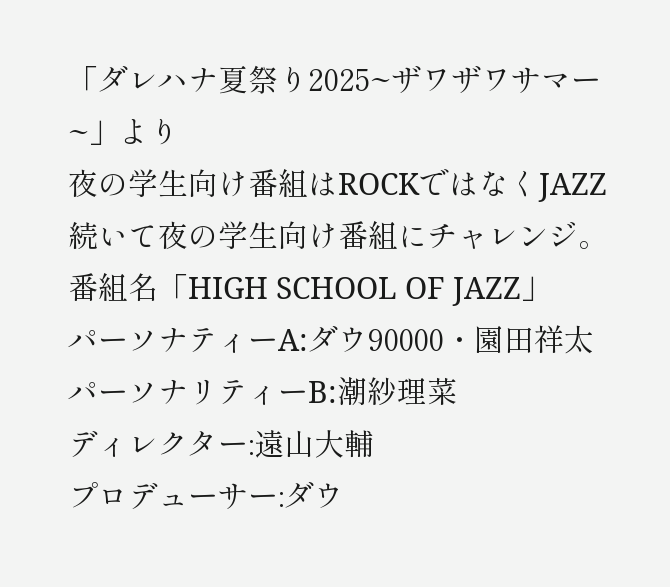「ダレハナ夏祭り2025~ザワザワサマー~」より
夜の学生向け番組はROCKではなくJAZZ
続いて夜の学生向け番組にチャレンジ。
番組名「HIGH SCHOOL OF JAZZ」
パーソナティーA:ダウ90000・園田祥太
パーソナリティーB:潮紗理菜
ディレクター:遠山大輔
プロデューサー:ダウ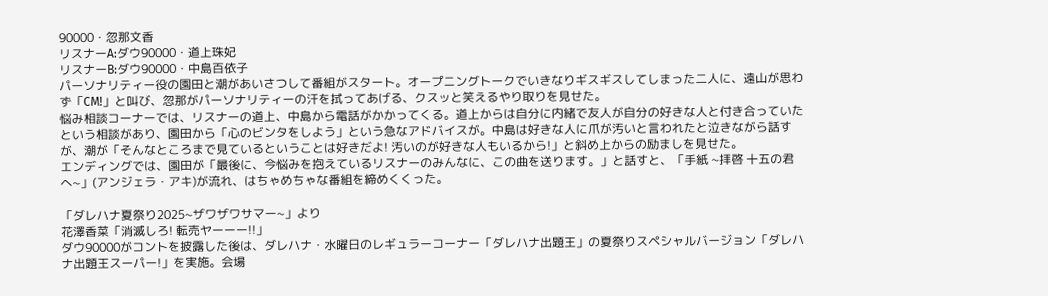90000・忽那文香
リスナーA:ダウ90000・道上珠妃
リスナーB:ダウ90000・中島百依子
パーソナリティー役の園田と潮があいさつして番組がスタート。オープニングトークでいきなりギスギスしてしまった二人に、遠山が思わず「CM!」と叫び、忽那がパーソナリティーの汗を拭ってあげる、クスッと笑えるやり取りを見せた。
悩み相談コーナーでは、リスナーの道上、中島から電話がかかってくる。道上からは自分に内緒で友人が自分の好きな人と付き合っていたという相談があり、園田から「心のビンタをしよう」という急なアドバイスが。中島は好きな人に爪が汚いと言われたと泣きながら話すが、潮が「そんなところまで見ているということは好きだよ! 汚いのが好きな人もいるから!」と斜め上からの励ましを見せた。
エンディングでは、園田が「最後に、今悩みを抱えているリスナーのみんなに、この曲を送ります。」と話すと、「手紙 ~拝啓 十五の君へ~」(アンジェラ・アキ)が流れ、はちゃめちゃな番組を締めくくった。

「ダレハナ夏祭り2025~ザワザワサマー~」より
花澤香菜「消滅しろ! 転売ヤーーー!!」
ダウ90000がコントを披露した後は、ダレハナ・水曜日のレギュラーコーナー「ダレハナ出題王」の夏祭りスペシャルバージョン「ダレハナ出題王スーパー!」を実施。会場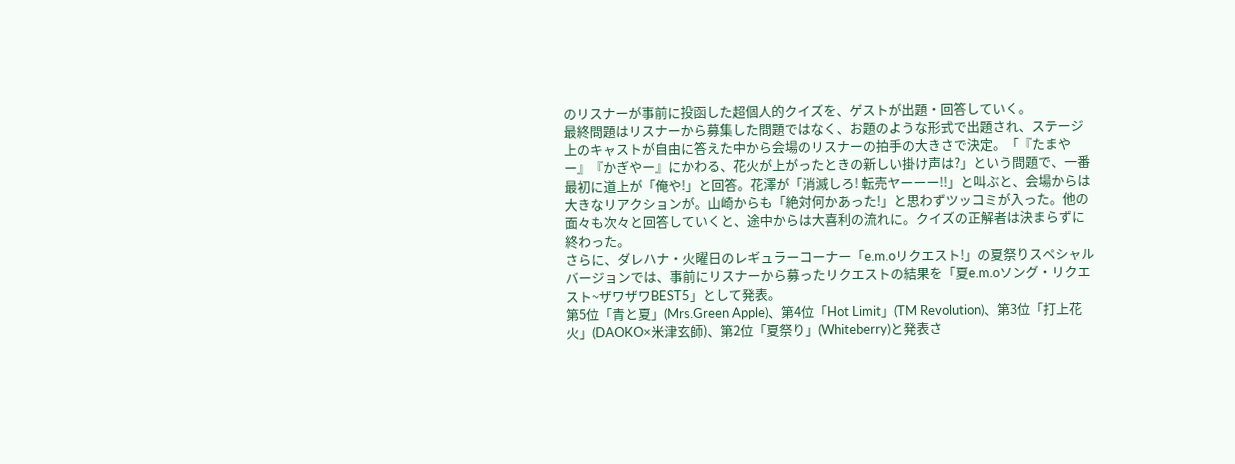のリスナーが事前に投函した超個人的クイズを、ゲストが出題・回答していく。
最終問題はリスナーから募集した問題ではなく、お題のような形式で出題され、ステージ上のキャストが自由に答えた中から会場のリスナーの拍手の大きさで決定。「『たまやー』『かぎやー』にかわる、花火が上がったときの新しい掛け声は?」という問題で、一番最初に道上が「俺や!」と回答。花澤が「消滅しろ! 転売ヤーーー!!」と叫ぶと、会場からは大きなリアクションが。山崎からも「絶対何かあった!」と思わずツッコミが入った。他の面々も次々と回答していくと、途中からは大喜利の流れに。クイズの正解者は決まらずに終わった。
さらに、ダレハナ・火曜日のレギュラーコーナー「e.m.oリクエスト!」の夏祭りスペシャルバージョンでは、事前にリスナーから募ったリクエストの結果を「夏e.m.oソング・リクエスト~ザワザワBEST5」として発表。
第5位「青と夏」(Mrs.Green Apple)、第4位「Hot Limit」(TM Revolution)、第3位「打上花火」(DAOKO×米津玄師)、第2位「夏祭り」(Whiteberry)と発表さ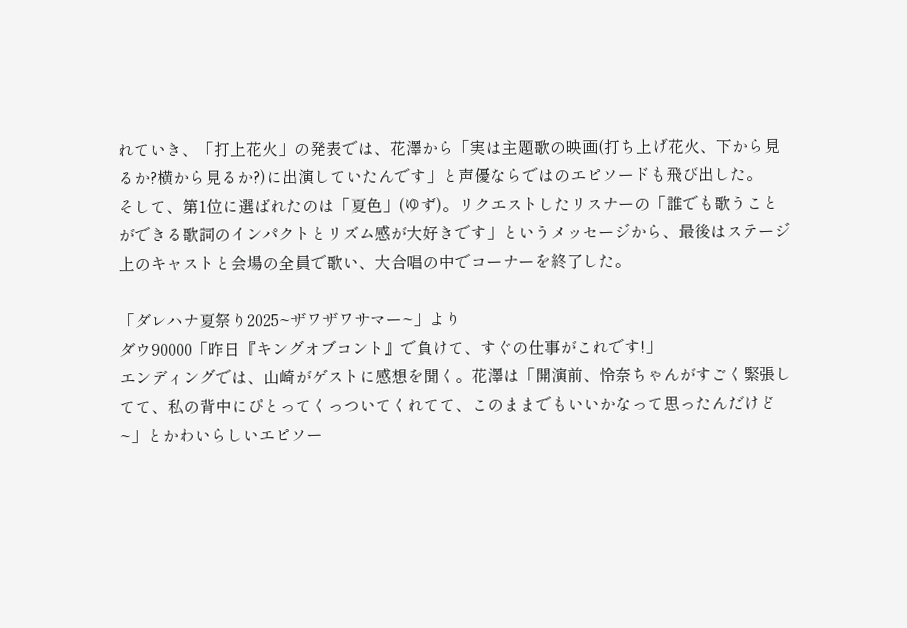れていき、「打上花火」の発表では、花澤から「実は主題歌の映画(打ち上げ花火、下から見るか?横から見るか?)に出演していたんです」と声優ならではのエピソードも飛び出した。
そして、第1位に選ばれたのは「夏色」(ゆず)。リクエストしたリスナーの「誰でも歌うことができる歌詞のインパクトとリズム感が大好きです」というメッセージから、最後はステージ上のキャストと会場の全員で歌い、大合唱の中でコーナーを終了した。

「ダレハナ夏祭り2025~ザワザワサマー~」より
ダウ90000「昨日『キングオブコント』で負けて、すぐの仕事がこれです!」
エンディングでは、山崎がゲストに感想を聞く。花澤は「開演前、怜奈ちゃんがすごく緊張してて、私の背中にぴとってくっついてくれてて、このままでもいいかなって思ったんだけど~」とかわいらしいエピソー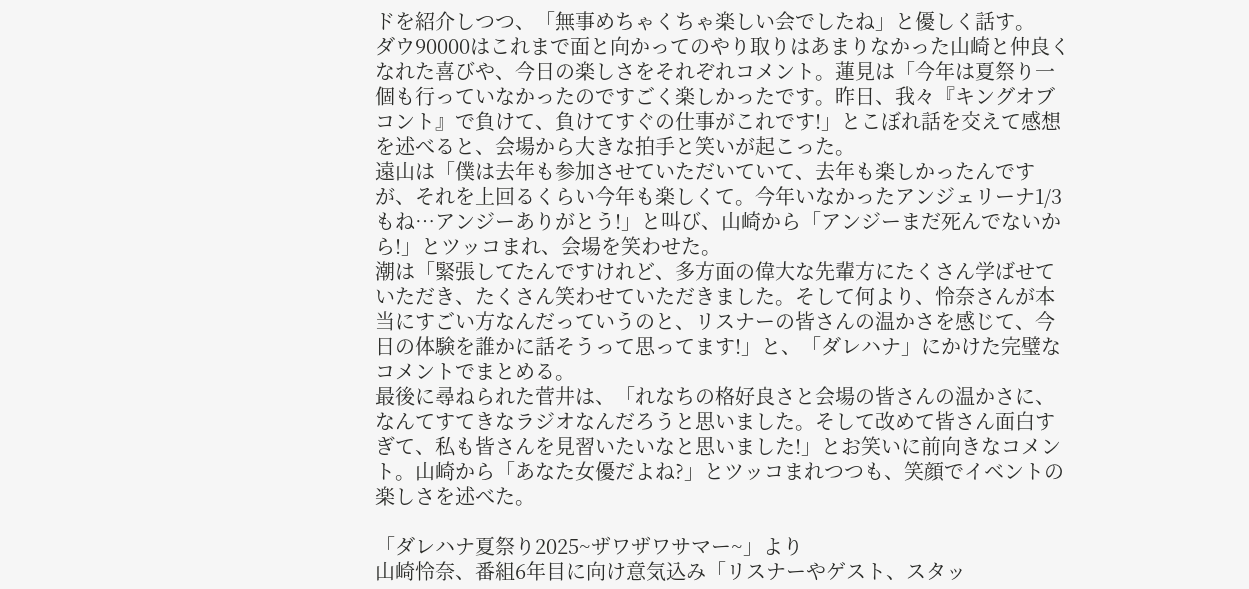ドを紹介しつつ、「無事めちゃくちゃ楽しい会でしたね」と優しく話す。
ダウ90000はこれまで面と向かってのやり取りはあまりなかった山崎と仲良くなれた喜びや、今日の楽しさをそれぞれコメント。蓮見は「今年は夏祭り一個も行っていなかったのですごく楽しかったです。昨日、我々『キングオブコント』で負けて、負けてすぐの仕事がこれです!」とこぼれ話を交えて感想を述べると、会場から大きな拍手と笑いが起こった。
遠山は「僕は去年も参加させていただいていて、去年も楽しかったんですが、それを上回るくらい今年も楽しくて。今年いなかったアンジェリーナ1/3もね…アンジーありがとう!」と叫び、山崎から「アンジーまだ死んでないから!」とツッコまれ、会場を笑わせた。
潮は「緊張してたんですけれど、多方面の偉大な先輩方にたくさん学ばせていただき、たくさん笑わせていただきました。そして何より、怜奈さんが本当にすごい方なんだっていうのと、リスナーの皆さんの温かさを感じて、今日の体験を誰かに話そうって思ってます!」と、「ダレハナ」にかけた完璧なコメントでまとめる。
最後に尋ねられた菅井は、「れなちの格好良さと会場の皆さんの温かさに、なんてすてきなラジオなんだろうと思いました。そして改めて皆さん面白すぎて、私も皆さんを見習いたいなと思いました!」とお笑いに前向きなコメント。山崎から「あなた女優だよね?」とツッコまれつつも、笑顔でイベントの楽しさを述べた。

「ダレハナ夏祭り2025~ザワザワサマー~」より
山崎怜奈、番組6年目に向け意気込み「リスナーやゲスト、スタッ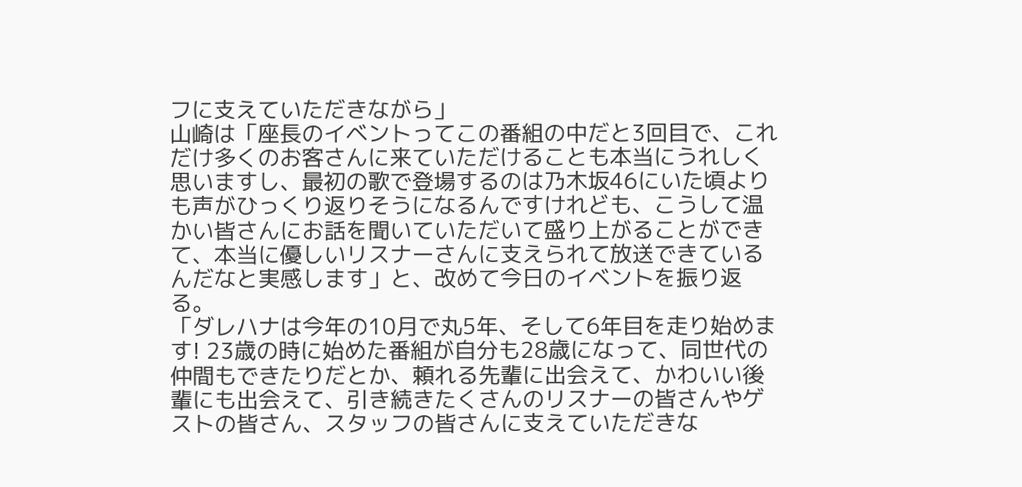フに支えていただきながら」
山崎は「座長のイベントってこの番組の中だと3回目で、これだけ多くのお客さんに来ていただけることも本当にうれしく思いますし、最初の歌で登場するのは乃木坂46にいた頃よりも声がひっくり返りそうになるんですけれども、こうして温かい皆さんにお話を聞いていただいて盛り上がることができて、本当に優しいリスナーさんに支えられて放送できているんだなと実感します」と、改めて今日のイベントを振り返る。
「ダレハナは今年の10月で丸5年、そして6年目を走り始めます! 23歳の時に始めた番組が自分も28歳になって、同世代の仲間もできたりだとか、頼れる先輩に出会えて、かわいい後輩にも出会えて、引き続きたくさんのリスナーの皆さんやゲストの皆さん、スタッフの皆さんに支えていただきな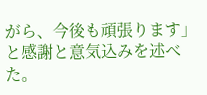がら、今後も頑張ります」と感謝と意気込みを述べた。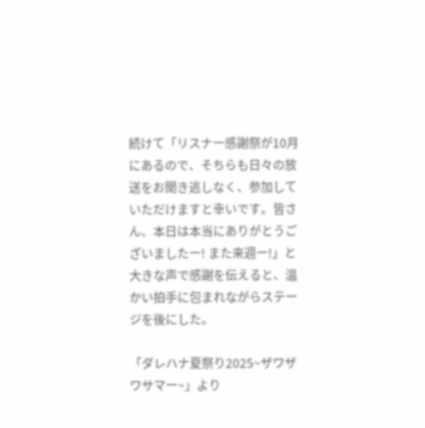続けて「リスナー感謝祭が10月にあるので、そちらも日々の放送をお聞き逃しなく、参加していただけますと幸いです。皆さん、本日は本当にありがとうございましたー! また来週ー!」と大きな声で感謝を伝えると、温かい拍手に包まれながらステージを後にした。

「ダレハナ夏祭り2025~ザワザワサマー~」より